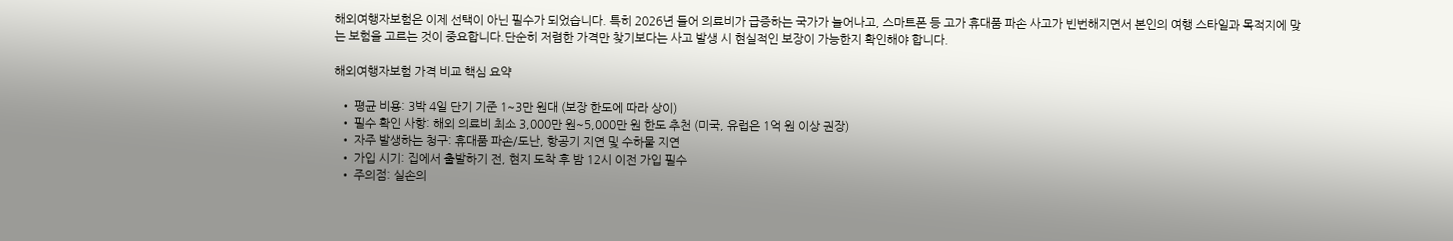해외여행자보험은 이제 선택이 아닌 필수가 되었습니다. 특히 2026년 들어 의료비가 급증하는 국가가 늘어나고, 스마트폰 등 고가 휴대품 파손 사고가 빈번해지면서 본인의 여행 스타일과 목적지에 맞는 보험을 고르는 것이 중요합니다.단순히 저렴한 가격만 찾기보다는 사고 발생 시 현실적인 보장이 가능한지 확인해야 합니다.

해외여행자보험 가격 비교 핵심 요약

  • 평균 비용: 3박 4일 단기 기준 1~3만 원대 (보장 한도에 따라 상이)
  • 필수 확인 사항: 해외 의료비 최소 3,000만 원~5,000만 원 한도 추천 (미국, 유럽은 1억 원 이상 권장)
  • 자주 발생하는 청구: 휴대품 파손/도난, 항공기 지연 및 수하물 지연
  • 가입 시기: 집에서 출발하기 전, 현지 도착 후 밤 12시 이전 가입 필수
  • 주의점: 실손의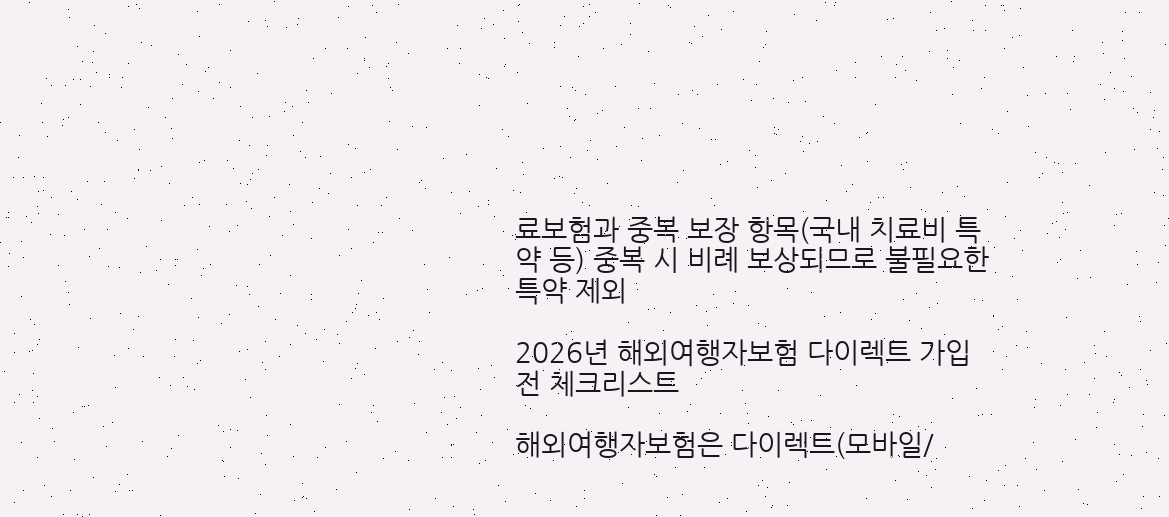료보험과 중복 보장 항목(국내 치료비 특약 등) 중복 시 비례 보상되므로 불필요한 특약 제외

2026년 해외여행자보험 다이렉트 가입 전 체크리스트

해외여행자보험은 다이렉트(모바일/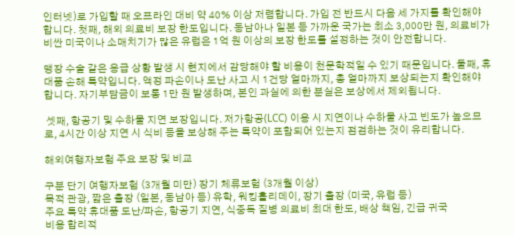인터넷)로 가입할 때 오프라인 대비 약 40% 이상 저렴합니다. 가입 전 반드시 다음 세 가지를 확인해야 합니다. 첫째, 해외 의료비 보장 한도입니다. 동남아나 일본 등 가까운 국가는 최소 3,000만 원, 의료비가 비싼 미국이나 소매치기가 많은 유럽은 1억 원 이상의 보장 한도를 설정하는 것이 안전합니다.

맹장 수술 같은 응급 상황 발생 시 현지에서 감당해야 할 비용이 천문학적일 수 있기 때문입니다. 둘째, 휴대품 손해 특약입니다. 액정 파손이나 도난 사고 시 1건당 얼마까지, 총 얼마까지 보상되는지 확인해야 합니다. 자기부담금이 보통 1만 원 발생하며, 본인 과실에 의한 분실은 보상에서 제외됩니다.

 셋째, 항공기 및 수하물 지연 보장입니다. 저가항공(LCC) 이용 시 지연이나 수하물 사고 빈도가 높으므로, 4시간 이상 지연 시 식비 등을 보상해 주는 특약이 포함되어 있는지 점검하는 것이 유리합니다.

해외여행자보험 주요 보장 및 비교

구분 단기 여행자보험 (3개월 미만) 장기 체류보험 (3개월 이상)
목적 관광, 짧은 출장 (일본, 동남아 등) 유학, 워킹홀리데이, 장기 출장 (미국, 유럽 등)
주요 특약 휴대품 도난/파손, 항공기 지연, 식중독 질병 의료비 최대 한도, 배상 책임, 긴급 귀국
비용 합리적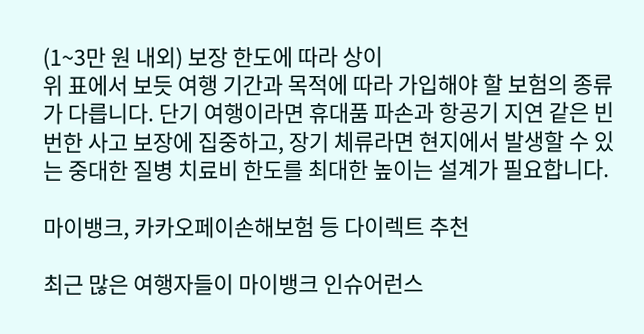(1~3만 원 내외) 보장 한도에 따라 상이
위 표에서 보듯 여행 기간과 목적에 따라 가입해야 할 보험의 종류가 다릅니다. 단기 여행이라면 휴대품 파손과 항공기 지연 같은 빈번한 사고 보장에 집중하고, 장기 체류라면 현지에서 발생할 수 있는 중대한 질병 치료비 한도를 최대한 높이는 설계가 필요합니다.

마이뱅크, 카카오페이손해보험 등 다이렉트 추천

최근 많은 여행자들이 마이뱅크 인슈어런스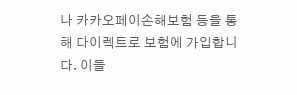나 카카오페이손해보험 등을 통해 다이렉트로 보험에 가입합니다. 이들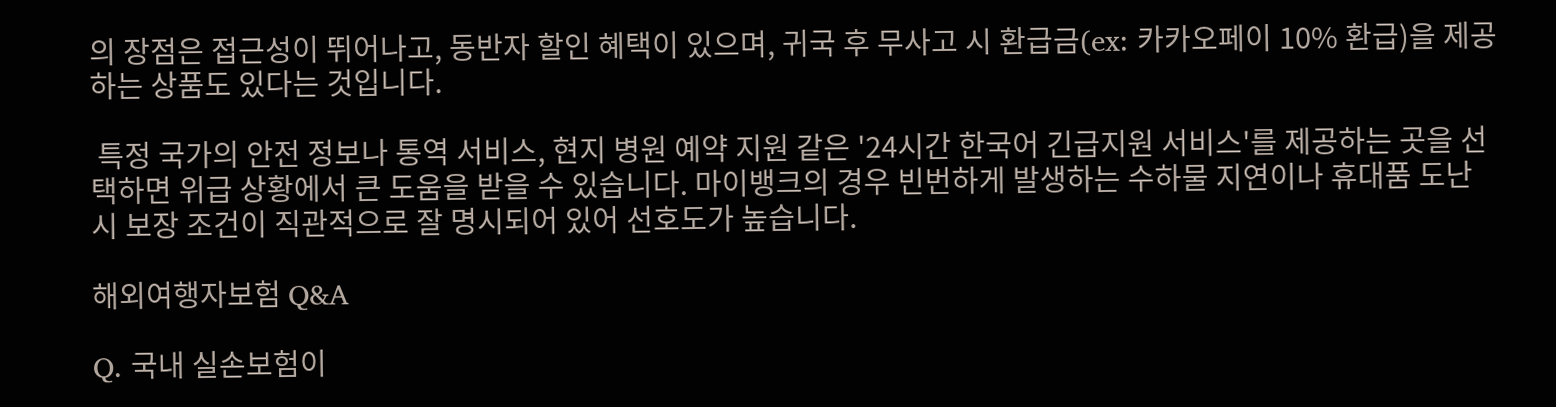의 장점은 접근성이 뛰어나고, 동반자 할인 혜택이 있으며, 귀국 후 무사고 시 환급금(ex: 카카오페이 10% 환급)을 제공하는 상품도 있다는 것입니다.

 특정 국가의 안전 정보나 통역 서비스, 현지 병원 예약 지원 같은 '24시간 한국어 긴급지원 서비스'를 제공하는 곳을 선택하면 위급 상황에서 큰 도움을 받을 수 있습니다. 마이뱅크의 경우 빈번하게 발생하는 수하물 지연이나 휴대품 도난 시 보장 조건이 직관적으로 잘 명시되어 있어 선호도가 높습니다.

해외여행자보험 Q&A

Q. 국내 실손보험이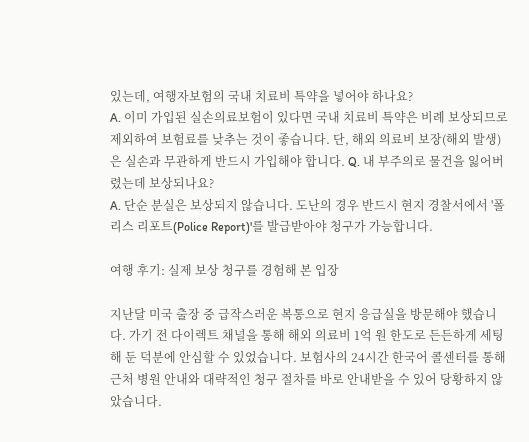있는데, 여행자보험의 국내 치료비 특약을 넣어야 하나요?
A. 이미 가입된 실손의료보험이 있다면 국내 치료비 특약은 비례 보상되므로 제외하여 보험료를 낮추는 것이 좋습니다. 단, 해외 의료비 보장(해외 발생)은 실손과 무관하게 반드시 가입해야 합니다. Q. 내 부주의로 물건을 잃어버렸는데 보상되나요?
A. 단순 분실은 보상되지 않습니다. 도난의 경우 반드시 현지 경찰서에서 '폴리스 리포트(Police Report)'를 발급받아야 청구가 가능합니다.

여행 후기: 실제 보상 청구를 경험해 본 입장

지난달 미국 출장 중 급작스러운 복통으로 현지 응급실을 방문해야 했습니다. 가기 전 다이렉트 채널을 통해 해외 의료비 1억 원 한도로 든든하게 세팅해 둔 덕분에 안심할 수 있었습니다. 보험사의 24시간 한국어 콜센터를 통해 근처 병원 안내와 대략적인 청구 절차를 바로 안내받을 수 있어 당황하지 않았습니다.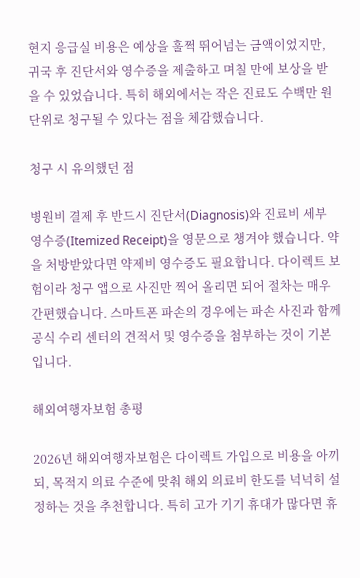현지 응급실 비용은 예상을 훌쩍 뛰어넘는 금액이었지만, 귀국 후 진단서와 영수증을 제출하고 며칠 만에 보상을 받을 수 있었습니다. 특히 해외에서는 작은 진료도 수백만 원 단위로 청구될 수 있다는 점을 체감했습니다.

청구 시 유의했던 점

병원비 결제 후 반드시 진단서(Diagnosis)와 진료비 세부 영수증(Itemized Receipt)을 영문으로 챙겨야 했습니다. 약을 처방받았다면 약제비 영수증도 필요합니다. 다이렉트 보험이라 청구 앱으로 사진만 찍어 올리면 되어 절차는 매우 간편했습니다. 스마트폰 파손의 경우에는 파손 사진과 함께 공식 수리 센터의 견적서 및 영수증을 첨부하는 것이 기본입니다.

해외여행자보험 총평

2026년 해외여행자보험은 다이렉트 가입으로 비용을 아끼되, 목적지 의료 수준에 맞춰 해외 의료비 한도를 넉넉히 설정하는 것을 추천합니다. 특히 고가 기기 휴대가 많다면 휴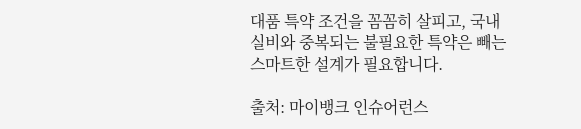대품 특약 조건을 꼼꼼히 살피고, 국내 실비와 중복되는 불필요한 특약은 빼는 스마트한 설계가 필요합니다.

출처: 마이뱅크 인슈어런스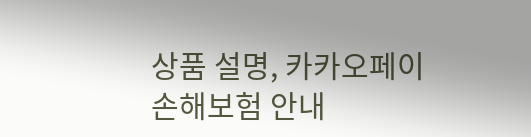상품 설명, 카카오페이손해보험 안내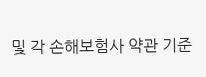및 각 손해보험사 약관 기준